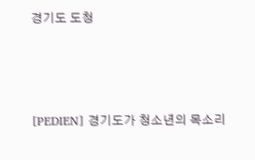경기도 도청



[PEDIEN] 경기도가 청소년의 목소리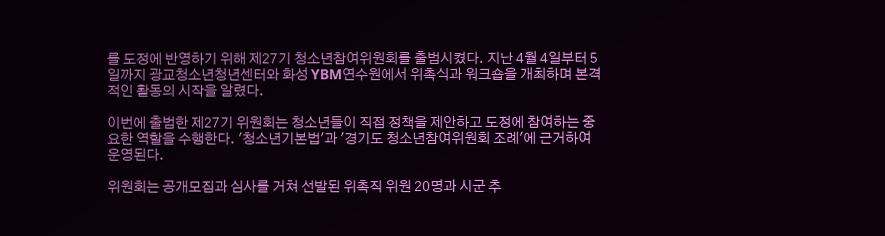를 도정에 반영하기 위해 제27기 청소년참여위원회를 출범시켰다. 지난 4월 4일부터 5일까지 광교청소년청년센터와 화성 YBM연수원에서 위촉식과 워크숍을 개최하며 본격적인 활동의 시작을 알렸다.

이번에 출범한 제27기 위원회는 청소년들이 직접 정책을 제안하고 도정에 참여하는 중요한 역할을 수행한다. '청소년기본법'과 '경기도 청소년참여위원회 조례'에 근거하여 운영된다.

위원회는 공개모집과 심사를 거쳐 선발된 위촉직 위원 20명과 시군 추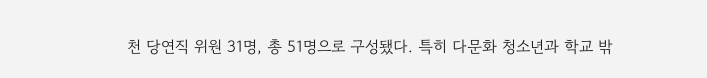천 당연직 위원 31명, 총 51명으로 구성됐다. 특히 다문화 청소년과 학교 밖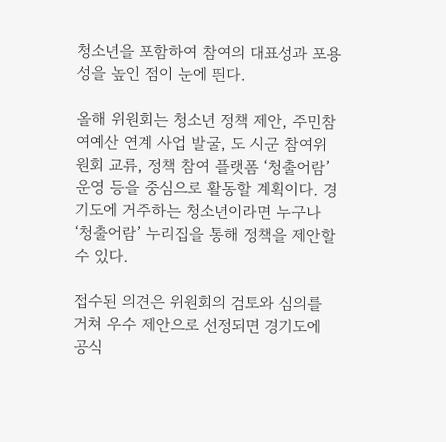청소년을 포함하여 참여의 대표성과 포용성을 높인 점이 눈에 띈다.

올해 위원회는 청소년 정책 제안, 주민참여예산 연계 사업 발굴, 도 시군 참여위원회 교류, 정책 참여 플랫폼 ‘청출어람’ 운영 등을 중심으로 활동할 계획이다. 경기도에 거주하는 청소년이라면 누구나 ‘청출어람’ 누리집을 통해 정책을 제안할 수 있다.

접수된 의견은 위원회의 검토와 심의를 거쳐 우수 제안으로 선정되면 경기도에 공식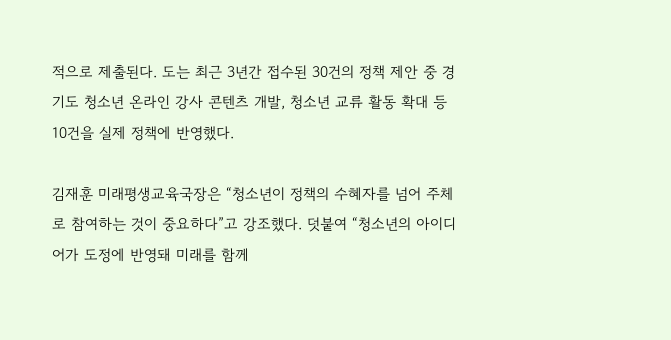적으로 제출된다. 도는 최근 3년간 접수된 30건의 정책 제안 중 경기도 청소년 온라인 강사 콘텐츠 개발, 청소년 교류 활동 확대 등 10건을 실제 정책에 반영했다.

김재훈 미래평생교육국장은 “청소년이 정책의 수혜자를 넘어 주체로 참여하는 것이 중요하다”고 강조했다. 덧붙여 “청소년의 아이디어가 도정에 반영돼 미래를 함께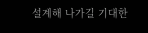설계해 나가길 기대한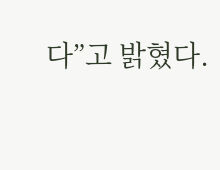다”고 밝혔다.